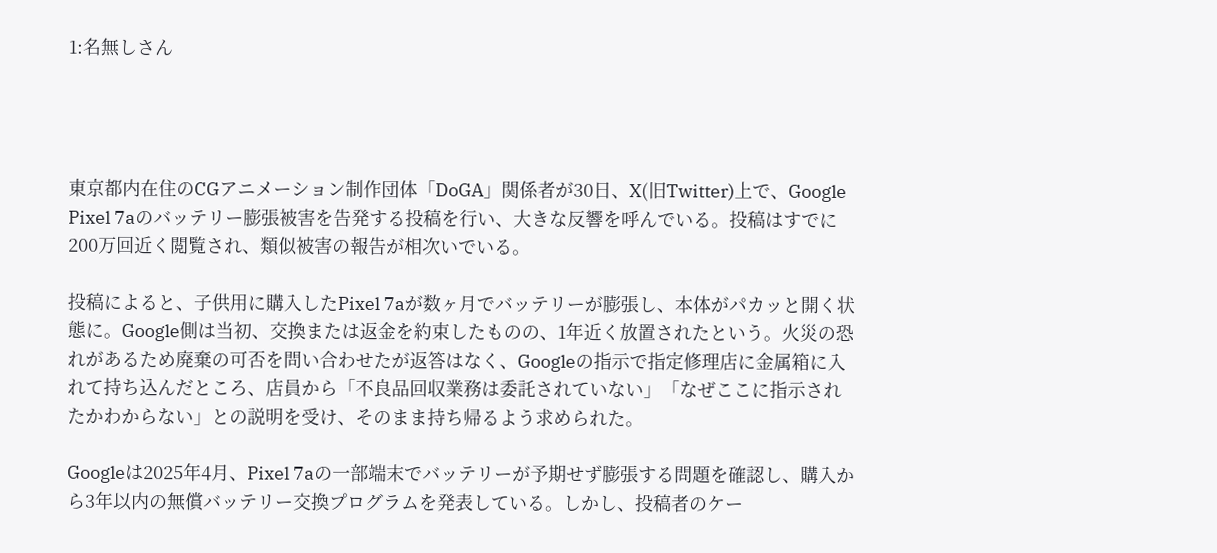1:名無しさん




東京都内在住のCGアニメーション制作団体「DoGA」関係者が30日、X(旧Twitter)上で、Google Pixel 7aのバッテリー膨張被害を告発する投稿を行い、大きな反響を呼んでいる。投稿はすでに200万回近く閲覧され、類似被害の報告が相次いでいる。

投稿によると、子供用に購入したPixel 7aが数ヶ月でバッテリーが膨張し、本体がパカッと開く状態に。Google側は当初、交換または返金を約束したものの、1年近く放置されたという。火災の恐れがあるため廃棄の可否を問い合わせたが返答はなく、Googleの指示で指定修理店に金属箱に入れて持ち込んだところ、店員から「不良品回収業務は委託されていない」「なぜここに指示されたかわからない」との説明を受け、そのまま持ち帰るよう求められた。

Googleは2025年4月、Pixel 7aの一部端末でバッテリーが予期せず膨張する問題を確認し、購入から3年以内の無償バッテリー交換プログラムを発表している。しかし、投稿者のケー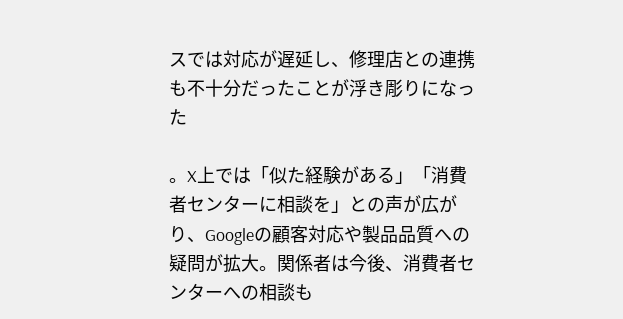スでは対応が遅延し、修理店との連携も不十分だったことが浮き彫りになった

。X上では「似た経験がある」「消費者センターに相談を」との声が広がり、Googleの顧客対応や製品品質への疑問が拡大。関係者は今後、消費者センターへの相談も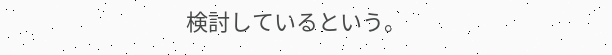検討しているという。